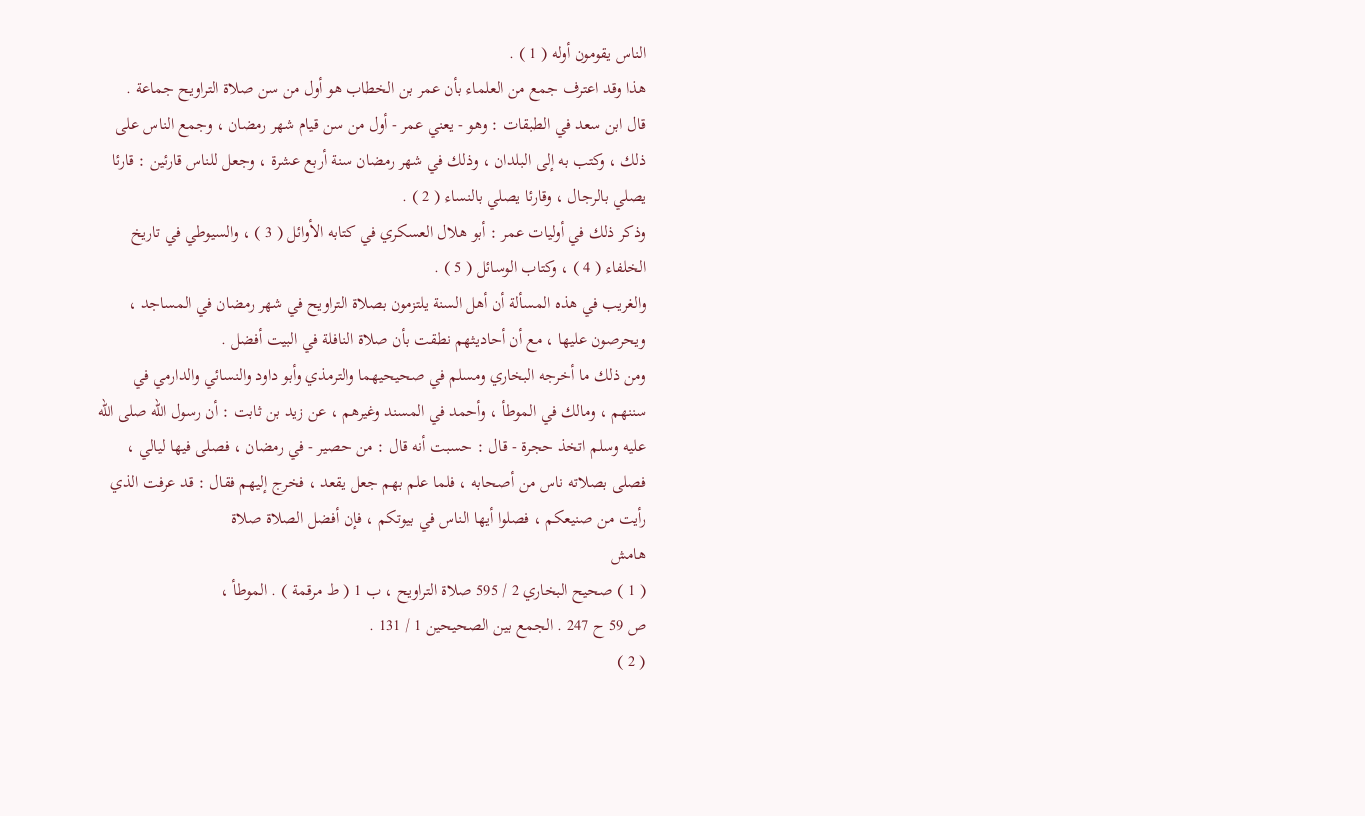الناس يقومون أوله ( 1 ) .
هذا وقد اعترف جمع من العلماء بأن عمر بن الخطاب هو أول من سن صلاة التراويح جماعة .
قال ابن سعد في الطبقات : وهو - يعني عمر - أول من سن قيام شهر رمضان ، وجمع الناس على
ذلك ، وكتب به إلى البلدان ، وذلك في شهر رمضان سنة أربع عشرة ، وجعل للناس قارئين : قارئا
يصلي بالرجال ، وقارئا يصلي بالنساء ( 2 ) .
وذكر ذلك في أوليات عمر : أبو هلال العسكري في كتابه الأوائل ( 3 ) ، والسيوطي في تاريخ
الخلفاء ( 4 ) ، وكتاب الوسائل ( 5 ) .
والغريب في هذه المسألة أن أهل السنة يلتزمون بصلاة التراويح في شهر رمضان في المساجد ،
ويحرصون عليها ، مع أن أحاديثهم نطقت بأن صلاة النافلة في البيت أفضل .
ومن ذلك ما أخرجه البخاري ومسلم في صحيحيهما والترمذي وأبو داود والنسائي والدارمي في
سننهم ، ومالك في الموطأ ، وأحمد في المسند وغيرهم ، عن زيد بن ثابت : أن رسول الله صلى الله
عليه وسلم اتخذ حجرة - قال : حسبت أنه قال : من حصير - في رمضان ، فصلى فيها ليالي ،
فصلى بصلاته ناس من أصحابه ، فلما علم بهم جعل يقعد ، فخرج إليهم فقال : قد عرفت الذي
رأيت من صنيعكم ، فصلوا أيها الناس في بيوتكم ، فإن أفضل الصلاة صلاة
هامش
( 1 ) صحيح البخاري 2 / 595 صلاة التراويح ، ب 1 ( ط مرقمة ) . الموطأ ،
ص 59 ح 247 . الجمع بين الصحيحين 1 / 131 .
( 2 )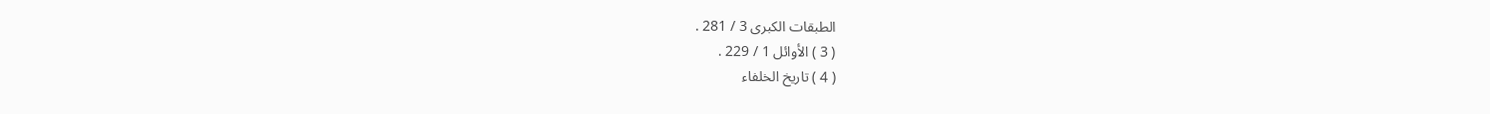الطبقات الكبرى 3 / 281 .
( 3 ) الأوائل 1 / 229 .
( 4 ) تاريخ الخلفاء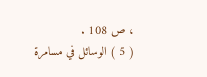، ص 108 .
( 5 ) الوسائل في مسامرة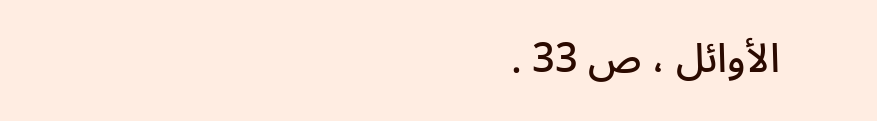الأوائل ، ص 33 .